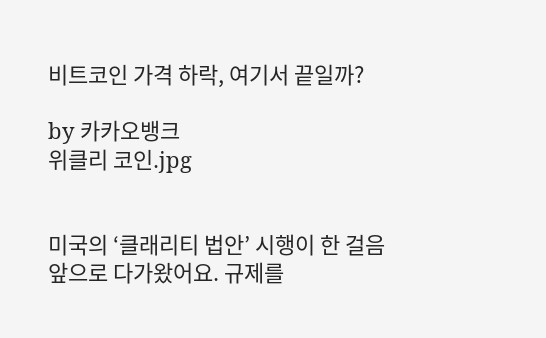비트코인 가격 하락, 여기서 끝일까?

by 카카오뱅크
위클리 코인.jpg


미국의 ‘클래리티 법안’ 시행이 한 걸음 앞으로 다가왔어요. 규제를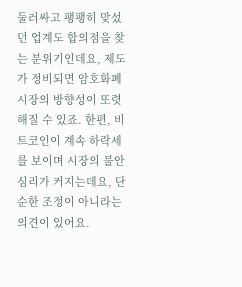둘러싸고 팽팽히 맞섰던 업계도 합의점을 찾는 분위기인데요, 제도가 정비되면 암호화폐 시장의 방향성이 또렷해질 수 있죠. 한편, 비트코인이 계속 하락세를 보이며 시장의 불안 심리가 커지는데요, 단순한 조정이 아니라는 의견이 있어요.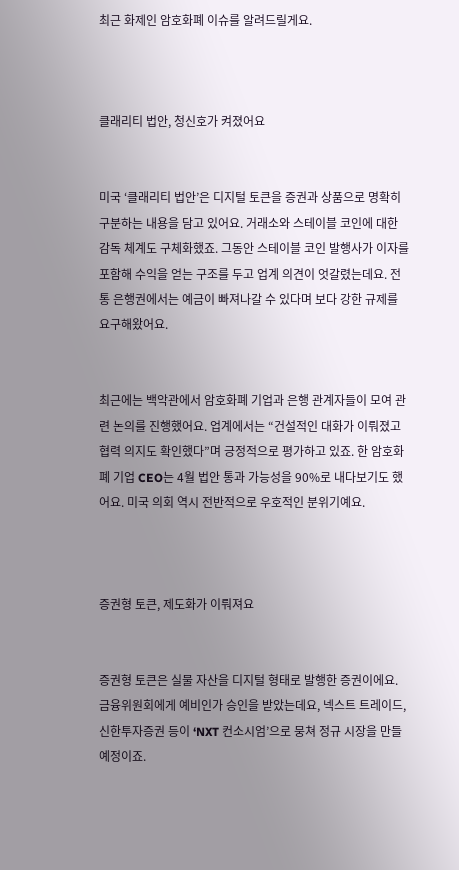최근 화제인 암호화폐 이슈를 알려드릴게요.



클래리티 법안, 청신호가 켜졌어요


미국 ‘클래리티 법안’은 디지털 토큰을 증권과 상품으로 명확히 구분하는 내용을 담고 있어요. 거래소와 스테이블 코인에 대한 감독 체계도 구체화했죠. 그동안 스테이블 코인 발행사가 이자를 포함해 수익을 얻는 구조를 두고 업계 의견이 엇갈렸는데요. 전통 은행권에서는 예금이 빠져나갈 수 있다며 보다 강한 규제를 요구해왔어요.


최근에는 백악관에서 암호화폐 기업과 은행 관계자들이 모여 관련 논의를 진행했어요. 업계에서는 “건설적인 대화가 이뤄졌고 협력 의지도 확인했다”며 긍정적으로 평가하고 있죠. 한 암호화폐 기업 CEO는 4월 법안 통과 가능성을 90%로 내다보기도 했어요. 미국 의회 역시 전반적으로 우호적인 분위기예요.



증권형 토큰, 제도화가 이뤄져요


증권형 토큰은 실물 자산을 디지털 형태로 발행한 증권이에요. 금융위원회에게 예비인가 승인을 받았는데요, 넥스트 트레이드, 신한투자증권 등이 ‘NXT 컨소시엄’으로 뭉쳐 정규 시장을 만들 예정이죠.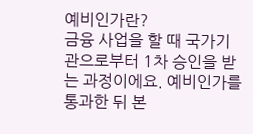예비인가란?
금융 사업을 할 때 국가기관으로부터 1차 승인을 받는 과정이에요. 예비인가를 통과한 뒤 본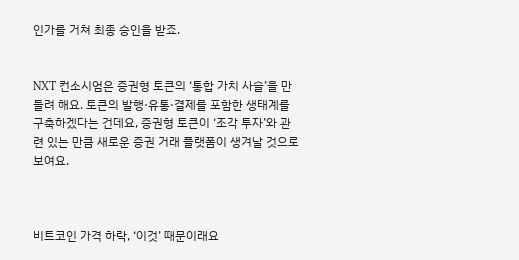인가를 거쳐 최종 승인을 받죠.


NXT 컨소시엄은 증권형 토큰의 ‘통합 가치 사슬’을 만들려 해요. 토큰의 발행·유통·결제를 포함한 생태계를 구축하겠다는 건데요, 증권형 토큰이 ‘조각 투자’와 관련 있는 만큼 새로운 증권 거래 플랫폼이 생겨날 것으로 보여요.



비트코인 가격 하락, ‘이것’ 때문이래요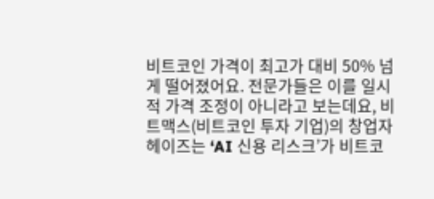비트코인 가격이 최고가 대비 50% 넘게 떨어졌어요. 전문가들은 이를 일시적 가격 조정이 아니라고 보는데요, 비트맥스(비트코인 투자 기업)의 창업자 헤이즈는 ‘AI 신용 리스크’가 비트코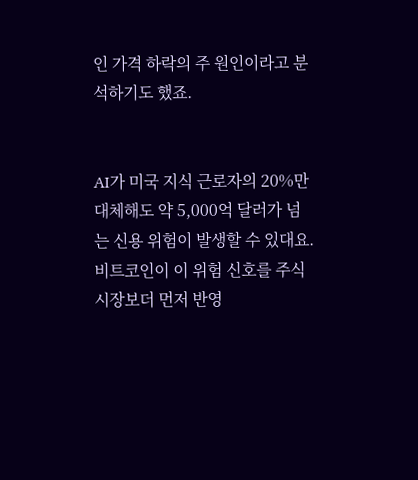인 가격 하락의 주 원인이라고 분석하기도 했죠.


AI가 미국 지식 근로자의 20%만 대체해도 약 5,000억 달러가 넘는 신용 위험이 발생할 수 있대요. 비트코인이 이 위험 신호를 주식 시장보더 먼저 반영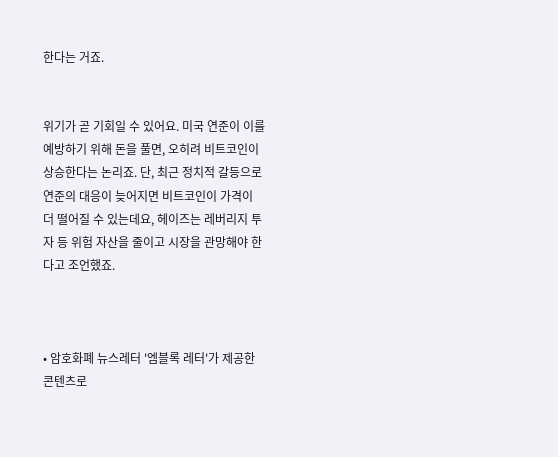한다는 거죠.


위기가 곧 기회일 수 있어요. 미국 연준이 이를 예방하기 위해 돈을 풀면, 오히려 비트코인이 상승한다는 논리죠. 단, 최근 정치적 갈등으로 연준의 대응이 늦어지면 비트코인이 가격이 더 떨어질 수 있는데요, 헤이즈는 레버리지 투자 등 위험 자산을 줄이고 시장을 관망해야 한다고 조언했죠.



• 암호화폐 뉴스레터 '엠블록 레터'가 제공한 콘텐츠로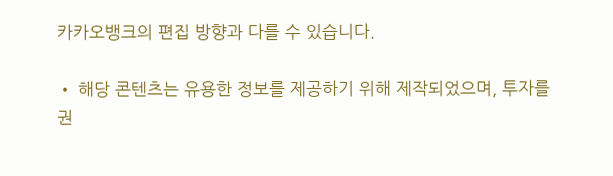카카오뱅크의 편집 방향과 다를 수 있습니다.

• 해당 콘텐츠는 유용한 정보를 제공하기 위해 제작되었으며, 투자를 권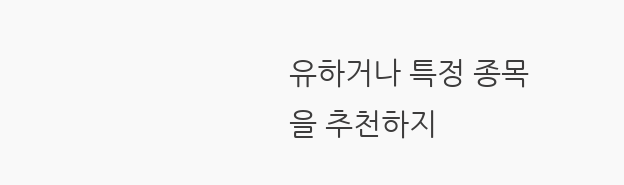유하거나 특정 종목을 추천하지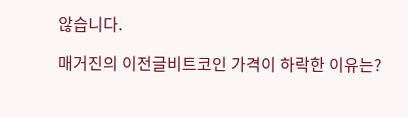않습니다.

매거진의 이전글비트코인 가격이 하락한 이유는?